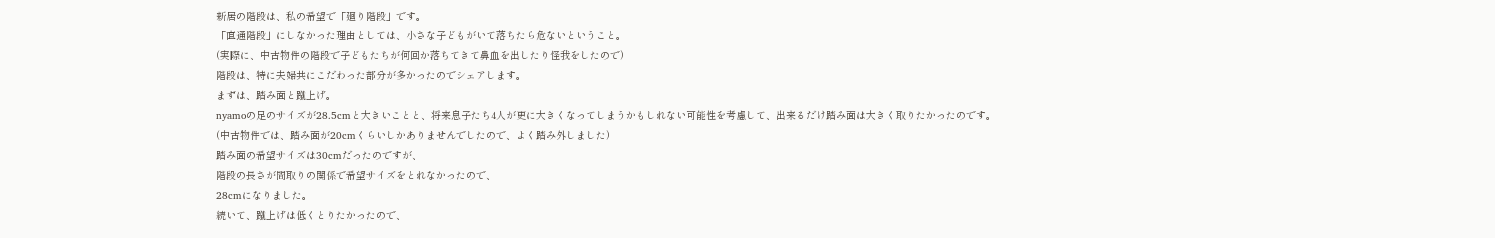新居の階段は、私の希望で「廻り階段」です。
「直通階段」にしなかった理由としては、小さな子どもがいて落ちたら危ないということ。
(実際に、中古物件の階段で子どもたちが何回か落ちてきて鼻血を出したり怪我をしたので)
階段は、特に夫婦共にこだわった部分が多かったのでシェアします。
まずは、踏み面と蹴上げ。
nyamoの足のサイズが28.5cmと大きいことと、将来息子たち4人が更に大きくなってしまうかもしれない可能性を考慮して、出来るだけ踏み面は大きく取りたかったのです。
(中古物件では、踏み面が20cmくらいしかありませんでしたので、よく踏み外しました)
踏み面の希望サイズは30cmだったのですが、
階段の長さが間取りの関係で希望サイズをとれなかったので、
28cmになりました。
続いて、蹴上げは低くとりたかったので、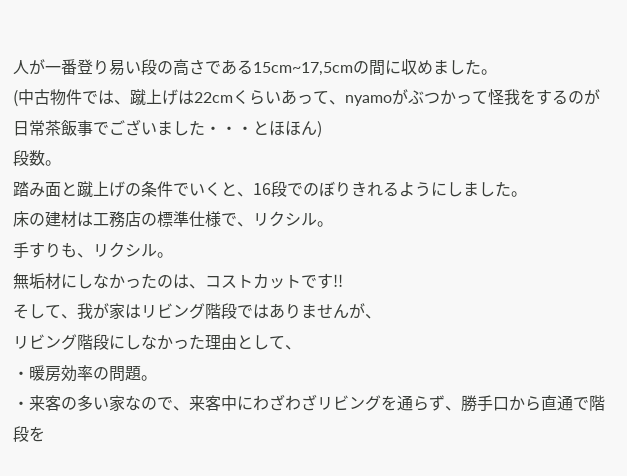人が一番登り易い段の高さである15cm~17,5cmの間に収めました。
(中古物件では、蹴上げは22cmくらいあって、nyamoがぶつかって怪我をするのが日常茶飯事でございました・・・とほほん)
段数。
踏み面と蹴上げの条件でいくと、16段でのぼりきれるようにしました。
床の建材は工務店の標準仕様で、リクシル。
手すりも、リクシル。
無垢材にしなかったのは、コストカットです!!
そして、我が家はリビング階段ではありませんが、
リビング階段にしなかった理由として、
・暖房効率の問題。
・来客の多い家なので、来客中にわざわざリビングを通らず、勝手口から直通で階段を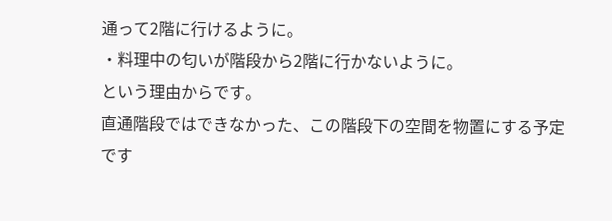通って2階に行けるように。
・料理中の匂いが階段から2階に行かないように。
という理由からです。
直通階段ではできなかった、この階段下の空間を物置にする予定です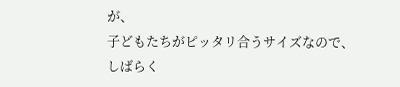が、
子どもたちがピッタリ合うサイズなので、
しばらく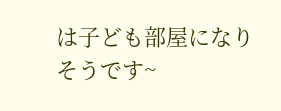は子ども部屋になりそうです~